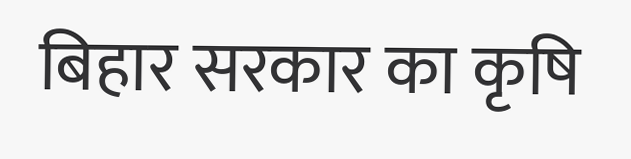बिहार सरकार का कृषि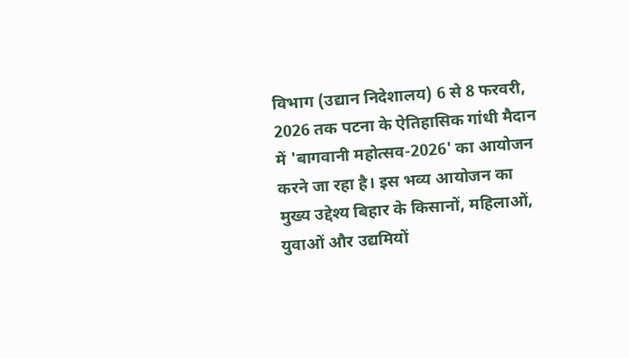विभाग (उद्यान निदेशालय) 6 से 8 फरवरी, 2026 तक पटना के ऐतिहासिक गांधी मैदान में 'बागवानी महोत्सव-2026' का आयोजन करने जा रहा है। इस भव्य आयोजन का मुख्य उद्देश्य बिहार के किसानों, महिलाओं, युवाओं और उद्यमियों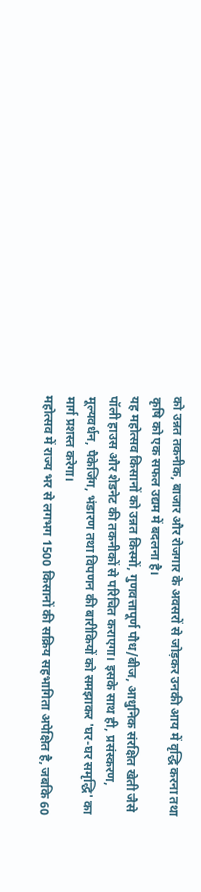को उन्नत तकनीक, बाजार और रोजगार के अवसरों से जोड़कर उनकी आय में वृद्धि करना तथा कृषि को एक सफल उद्यम में बदलना है।
यह महोत्सव किसानों को उन्नत किस्मों, गुणवत्तापूर्ण पौध/बीज, आधुनिक संरक्षित खेती जैसे पॉली हाउस और शेडनेट की तकनीकों से परिचित कराएगा। इसके साथ ही, प्रसंस्करण, मूल्यवर्धन, पैकेजिंग, भंडारण तथा विपणन की बारीकियों को समझाकर 'घर-घर समृद्धि' का मार्ग प्रशस्त करेगा।
महोत्सव में राज्य भर से लगभग 1500 किसानों की सक्रिय सहभागिता अपेक्षित है, जबकि 60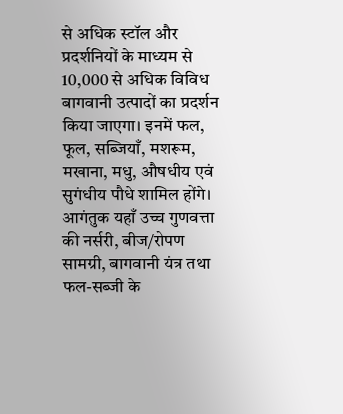से अधिक स्टॉल और प्रदर्शनियों के माध्यम से 10,000 से अधिक विविध बागवानी उत्पादों का प्रदर्शन किया जाएगा। इनमें फल, फूल, सब्जियाँ, मशरूम, मखाना, मधु, औषधीय एवं सुगंधीय पौधे शामिल होंगे। आगंतुक यहाँ उच्च गुणवत्ता की नर्सरी, बीज/रोपण सामग्री, बागवानी यंत्र तथा फल-सब्जी के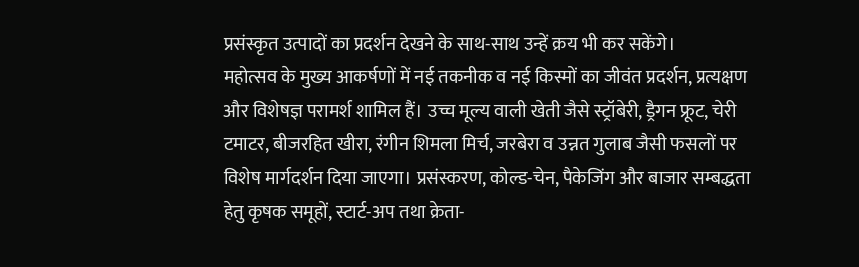प्रसंस्कृत उत्पादों का प्रदर्शन देखने के साथ-साथ उन्हें क्रय भी कर सकेंगे।
महोत्सव के मुख्य आकर्षणों में नई तकनीक व नई किस्मों का जीवंत प्रदर्शन, प्रत्यक्षण और विशेषज्ञ परामर्श शामिल हैं। उच्च मूल्य वाली खेती जैसे स्ट्रॉबेरी, ड्रैगन फ्रूट, चेरी टमाटर, बीजरहित खीरा, रंगीन शिमला मिर्च, जरबेरा व उन्नत गुलाब जैसी फसलों पर विशेष मार्गदर्शन दिया जाएगा। प्रसंस्करण, कोल्ड-चेन, पैकेजिंग और बाजार सम्बद्धता हेतु कृषक समूहों, स्टार्ट-अप तथा क्रेता-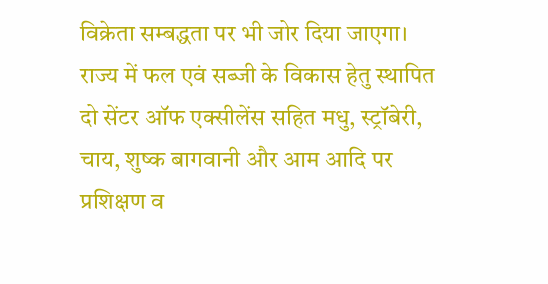विक्रेता सम्बद्धता पर भी जोर दिया जाएगा। राज्य में फल एवं सब्जी के विकास हेतु स्थापित दो सेंटर ऑफ एक्सीलेंस सहित मधु, स्ट्रॉबेरी, चाय, शुष्क बागवानी और आम आदि पर प्रशिक्षण व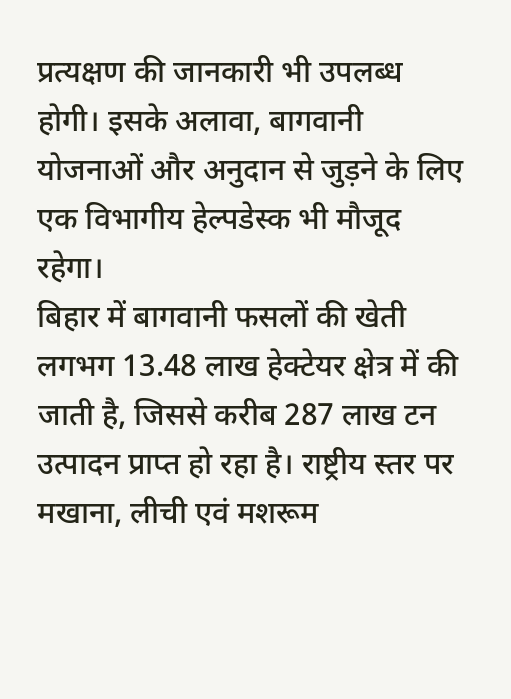प्रत्यक्षण की जानकारी भी उपलब्ध होगी। इसके अलावा, बागवानी योजनाओं और अनुदान से जुड़ने के लिए एक विभागीय हेल्पडेस्क भी मौजूद रहेगा।
बिहार में बागवानी फसलों की खेती लगभग 13.48 लाख हेक्टेयर क्षेत्र में की जाती है, जिससे करीब 287 लाख टन उत्पादन प्राप्त हो रहा है। राष्ट्रीय स्तर पर मखाना, लीची एवं मशरूम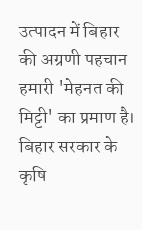उत्पादन में बिहार की अग्रणी पहचान हमारी 'मेहनत की मिट्टी' का प्रमाण है।
बिहार सरकार के कृषि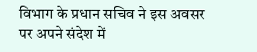विभाग के प्रधान सचिव ने इस अवसर पर अपने संदेश में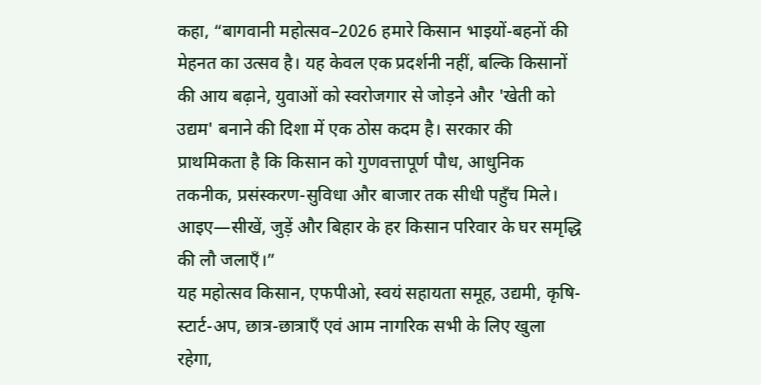कहा, “बागवानी महोत्सव–2026 हमारे किसान भाइयों-बहनों की मेहनत का उत्सव है। यह केवल एक प्रदर्शनी नहीं, बल्कि किसानों की आय बढ़ाने, युवाओं को स्वरोजगार से जोड़ने और 'खेती को उद्यम' बनाने की दिशा में एक ठोस कदम है। सरकार की प्राथमिकता है कि किसान को गुणवत्तापूर्ण पौध, आधुनिक तकनीक, प्रसंस्करण-सुविधा और बाजार तक सीधी पहुँच मिले। आइए—सीखें, जुड़ें और बिहार के हर किसान परिवार के घर समृद्धि की लौ जलाएँ।”
यह महोत्सव किसान, एफपीओ, स्वयं सहायता समूह, उद्यमी, कृषि-स्टार्ट-अप, छात्र-छात्राएँ एवं आम नागरिक सभी के लिए खुला रहेगा,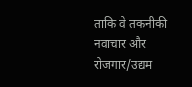ताकि वे तकनीकी नवाचार और रोजगार/उद्यम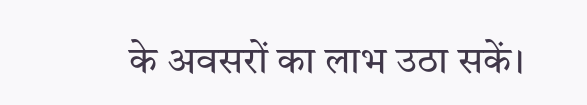के अवसरों का लाभ उठा सकें।